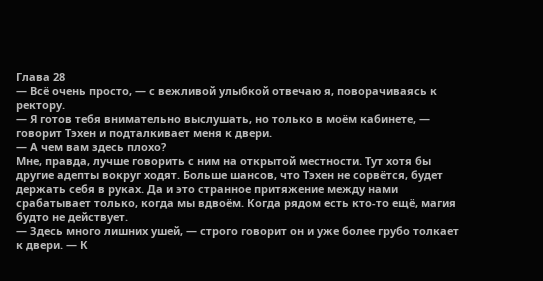Глава 28
— Всё очень просто, — с вежливой улыбкой отвечаю я, поворачиваясь к ректору.
— Я готов тебя внимательно выслушать, но только в моём кабинете, — говорит Тэхен и подталкивает меня к двери.
— А чем вам здесь плохо?
Мне, правда, лучше говорить с ним на открытой местности. Тут хотя бы другие адепты вокруг ходят. Больше шансов, что Тэхен не сорвётся, будет держать себя в руках. Да и это странное притяжение между нами срабатывает только, когда мы вдвоём. Когда рядом есть кто-то ещё, магия будто не действует.
— Здесь много лишних ушей, — строго говорит он и уже более грубо толкает к двери. — К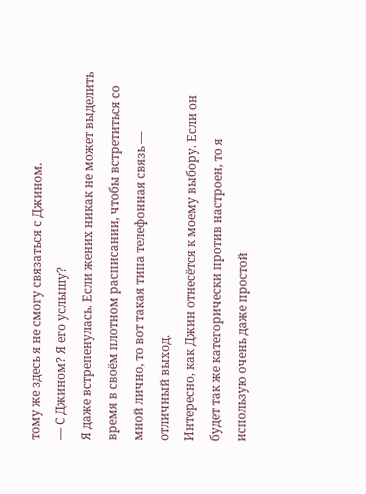тому же здесь я не смогу связаться с Джином.
— С Джином? Я его услышу?
Я даже встрепенулась. Если жених никак не может выделить время в своём плотном расписании, чтобы встретиться со мной лично, то вот такая типа телефонная связь — отличный выход.
Интересно, как Джин отнесётся к моему выбору. Если он будет так же категорически против настроен, то я использую очень даже простой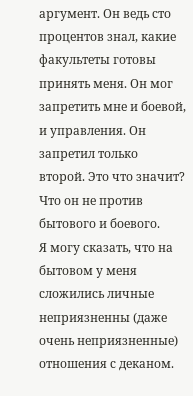аргумент. Он ведь сто процентов знал, какие факультеты готовы принять меня. Он мог запретить мне и боевой, и управления. Он запретил только второй. Это что значит? Что он не против бытового и боевого.
Я могу сказать, что на бытовом у меня сложились личные неприязненны (даже очень неприязненные) отношения с деканом.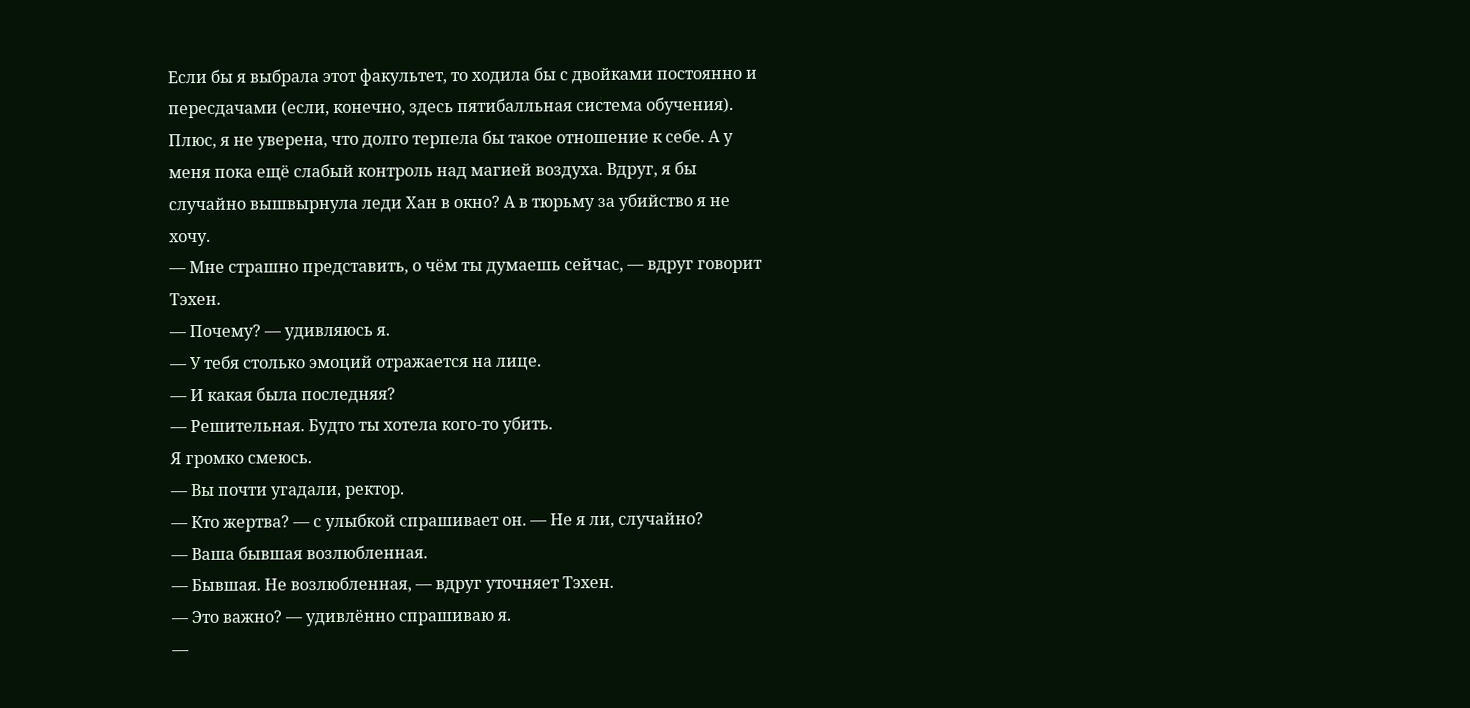Если бы я выбрала этот факультет, то ходила бы с двойками постоянно и пересдачами (если, конечно, здесь пятибалльная система обучения).
Плюс, я не уверена, что долго терпела бы такое отношение к себе. А у меня пока ещё слабый контроль над магией воздуха. Вдруг, я бы случайно вышвырнула леди Хан в окно? А в тюрьму за убийство я не хочу.
— Мне страшно представить, о чём ты думаешь сейчас, — вдруг говорит Тэхен.
— Почему? — удивляюсь я.
— У тебя столько эмоций отражается на лице.
— И какая была последняя?
— Решительная. Будто ты хотела кого-то убить.
Я громко смеюсь.
— Вы почти угадали, ректор.
— Кто жертва? — с улыбкой спрашивает он. — Не я ли, случайно?
— Ваша бывшая возлюбленная.
— Бывшая. Не возлюбленная, — вдруг уточняет Тэхен.
— Это важно? — удивлённо спрашиваю я.
—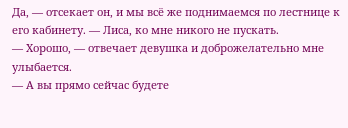Да, — отсекает он, и мы всё же поднимаемся по лестнице к его кабинету. — Лиса, ко мне никого не пускать.
— Хорошо, — отвечает девушка и доброжелательно мне улыбается.
— А вы прямо сейчас будете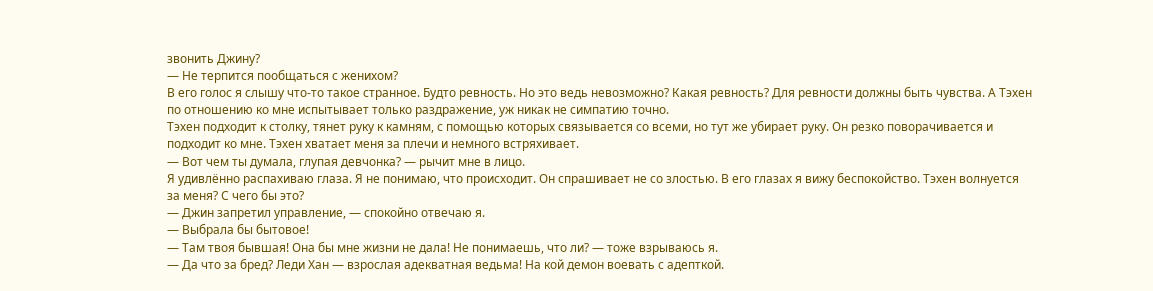звонить Джину?
— Не терпится пообщаться с женихом?
В его голос я слышу что-то такое странное. Будто ревность. Но это ведь невозможно? Какая ревность? Для ревности должны быть чувства. А Тэхен по отношению ко мне испытывает только раздражение, уж никак не симпатию точно.
Тэхен подходит к столку, тянет руку к камням, с помощью которых связывается со всеми, но тут же убирает руку. Он резко поворачивается и подходит ко мне. Тэхен хватает меня за плечи и немного встряхивает.
— Вот чем ты думала, глупая девчонка? — рычит мне в лицо.
Я удивлённо распахиваю глаза. Я не понимаю, что происходит. Он спрашивает не со злостью. В его глазах я вижу беспокойство. Тэхен волнуется за меня? С чего бы это?
— Джин запретил управление, — спокойно отвечаю я.
— Выбрала бы бытовое!
— Там твоя бывшая! Она бы мне жизни не дала! Не понимаешь, что ли? — тоже взрываюсь я.
— Да что за бред? Леди Хан — взрослая адекватная ведьма! На кой демон воевать с адепткой.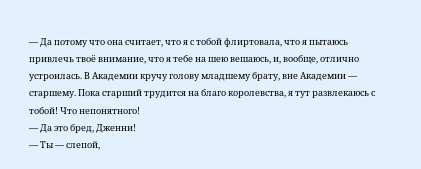— Да потому что она считает, что я с тобой флиртовала, что я пытаюсь привлечь твоё внимание, что я тебе на шею вешаюсь, и, вообще, отлично устроилась. В Академии кручу голову младшему брату, вне Академии — старшему. Пока старший трудится на благо королевства, я тут развлекаюсь с тобой! Что непонятного!
— Да это бред, Дженни!
— Ты — слепой,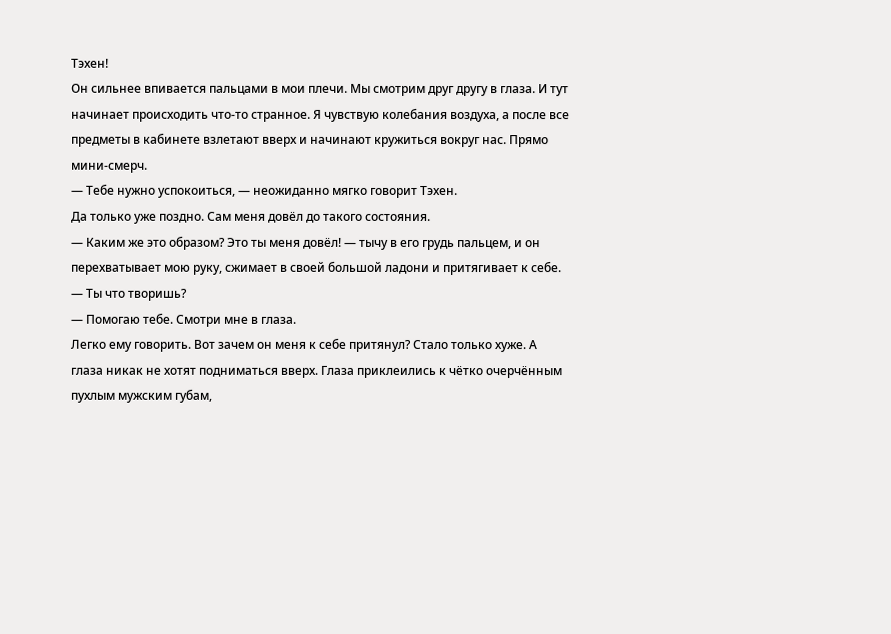Тэхен!
Он сильнее впивается пальцами в мои плечи. Мы смотрим друг другу в глаза. И тут начинает происходить что-то странное. Я чувствую колебания воздуха, а после все предметы в кабинете взлетают вверх и начинают кружиться вокруг нас. Прямо мини-смерч.
— Тебе нужно успокоиться, — неожиданно мягко говорит Тэхен.
Да только уже поздно. Сам меня довёл до такого состояния.
— Каким же это образом? Это ты меня довёл! — тычу в его грудь пальцем, и он перехватывает мою руку, сжимает в своей большой ладони и притягивает к себе. — Ты что творишь?
— Помогаю тебе. Смотри мне в глаза.
Легко ему говорить. Вот зачем он меня к себе притянул? Стало только хуже. А глаза никак не хотят подниматься вверх. Глаза приклеились к чётко очерчённым пухлым мужским губам,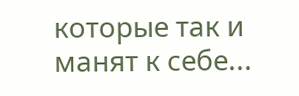которые так и манят к себе...